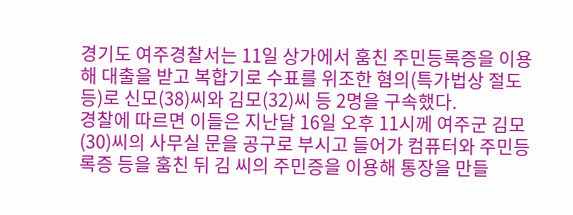경기도 여주경찰서는 11일 상가에서 훔친 주민등록증을 이용해 대출을 받고 복합기로 수표를 위조한 혐의(특가법상 절도 등)로 신모(38)씨와 김모(32)씨 등 2명을 구속했다.
경찰에 따르면 이들은 지난달 16일 오후 11시께 여주군 김모(30)씨의 사무실 문을 공구로 부시고 들어가 컴퓨터와 주민등록증 등을 훔친 뒤 김 씨의 주민증을 이용해 통장을 만들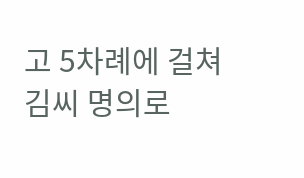고 5차례에 걸쳐 김씨 명의로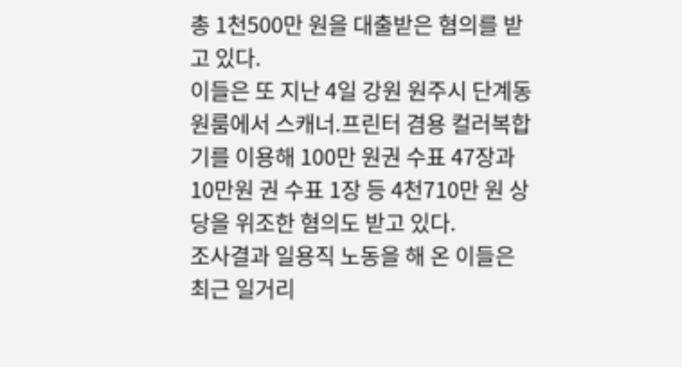총 1천500만 원을 대출받은 혐의를 받고 있다.
이들은 또 지난 4일 강원 원주시 단계동 원룸에서 스캐너.프린터 겸용 컬러복합기를 이용해 100만 원권 수표 47장과 10만원 권 수표 1장 등 4천710만 원 상당을 위조한 혐의도 받고 있다.
조사결과 일용직 노동을 해 온 이들은 최근 일거리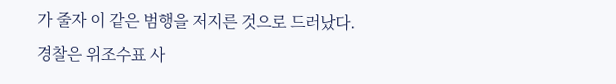가 줄자 이 같은 범행을 저지른 것으로 드러났다.
경찰은 위조수표 사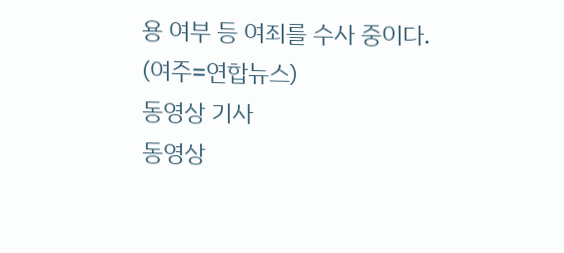용 여부 등 여죄를 수사 중이다.
(여주=연합뉴스)
동영상 기사
동영상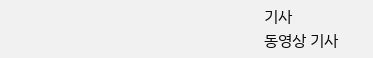기사
동영상 기사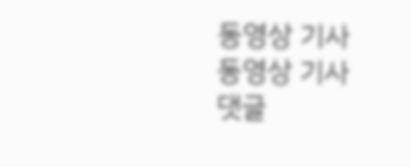동영상 기사
동영상 기사
댓글